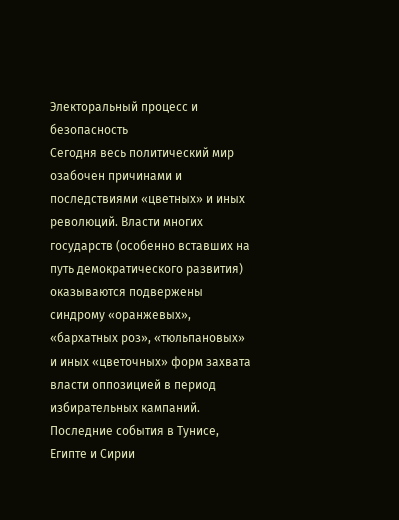Электоральный процесс и безопасность
Сегодня весь политический мир озабочен причинами и последствиями «цветных» и иных революций. Власти многих государств (особенно вставших на путь демократического развития) оказываются подвержены синдрому «оранжевых», «бархатных роз», «тюльпановых» и иных «цветочных» форм захвата власти оппозицией в период избирательных кампаний. Последние события в Тунисе, Египте и Сирии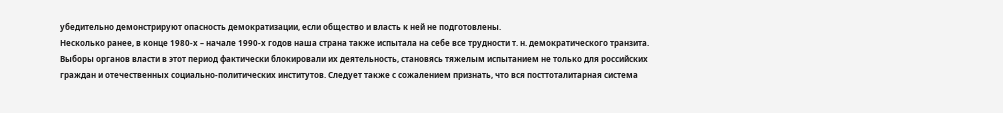убедительно демонстрируют опасность демократизации, если общество и власть к ней не подготовлены.
Несколько ранее, в конце 1980-х – начале 1990-х годов наша страна также испытала на себе все трудности т. н. демократического транзита. Выборы органов власти в этот период фактически блокировали их деятельность, становясь тяжелым испытанием не только для российских граждан и отечественных социально-политических институтов. Следует также с сожалением признать, что вся посттоталитарная система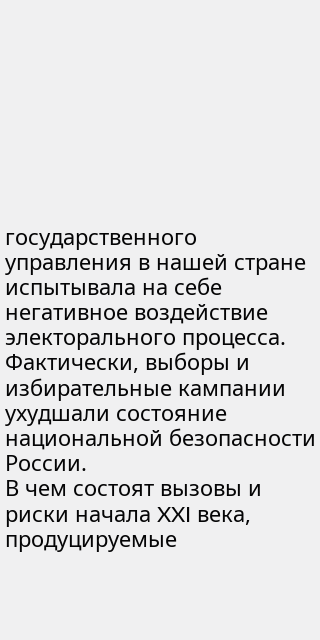государственного управления в нашей стране испытывала на себе негативное воздействие электорального процесса. Фактически, выборы и избирательные кампании ухудшали состояние национальной безопасности России.
В чем состоят вызовы и риски начала XXI века, продуцируемые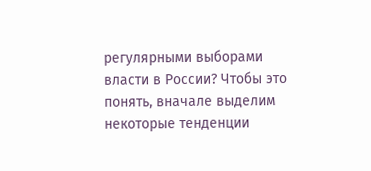регулярными выборами власти в России? Чтобы это понять, вначале выделим некоторые тенденции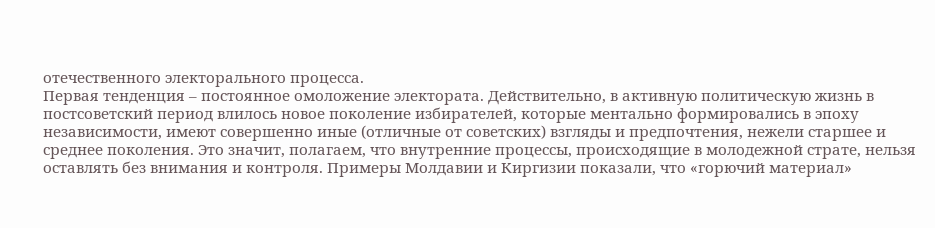отечественного электорального процесса.
Первая тенденция – постоянное омоложение электората. Действительно, в активную политическую жизнь в постсоветский период влилось новое поколение избирателей, которые ментально формировались в эпоху независимости, имеют совершенно иные (отличные от советских) взгляды и предпочтения, нежели старшее и среднее поколения. Это значит, полагаем, что внутренние процессы, происходящие в молодежной страте, нельзя оставлять без внимания и контроля. Примеры Молдавии и Киргизии показали, что «горючий материал»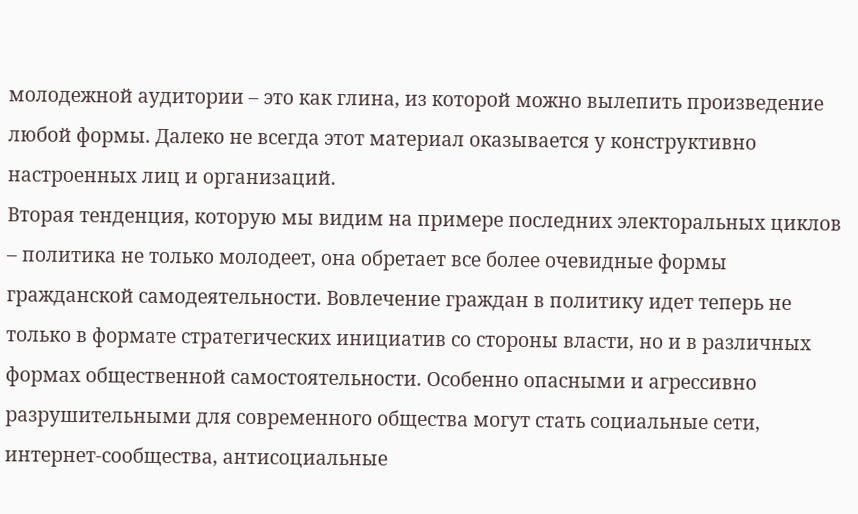молодежной аудитории – это как глина, из которой можно вылепить произведение любой формы. Далеко не всегда этот материал оказывается у конструктивно настроенных лиц и организаций.
Вторая тенденция, которую мы видим на примере последних электоральных циклов – политика не только молодеет, она обретает все более очевидные формы гражданской самодеятельности. Вовлечение граждан в политику идет теперь не только в формате стратегических инициатив со стороны власти, но и в различных формах общественной самостоятельности. Особенно опасными и агрессивно разрушительными для современного общества могут стать социальные сети, интернет-сообщества, антисоциальные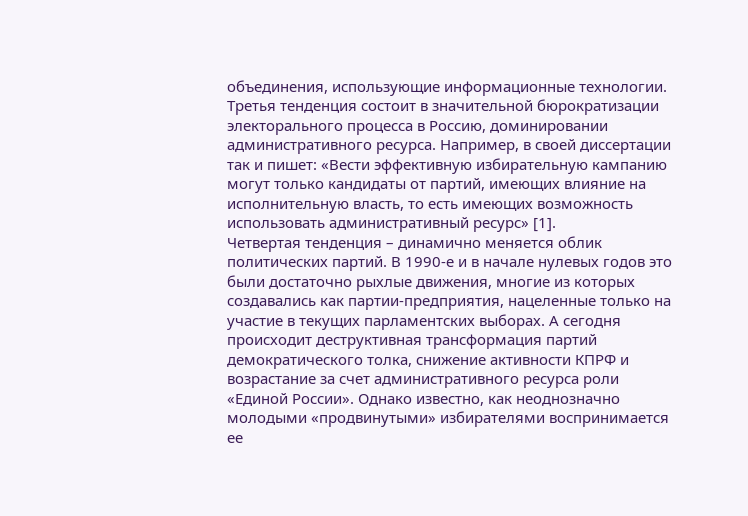объединения, использующие информационные технологии.
Третья тенденция состоит в значительной бюрократизации электорального процесса в Россию, доминировании административного ресурса. Например, в своей диссертации так и пишет: «Вести эффективную избирательную кампанию могут только кандидаты от партий, имеющих влияние на исполнительную власть, то есть имеющих возможность использовать административный ресурс» [1].
Четвертая тенденция – динамично меняется облик политических партий. В 1990-е и в начале нулевых годов это были достаточно рыхлые движения, многие из которых создавались как партии-предприятия, нацеленные только на участие в текущих парламентских выборах. А сегодня происходит деструктивная трансформация партий демократического толка, снижение активности КПРФ и возрастание за счет административного ресурса роли «Единой России». Однако известно, как неоднозначно молодыми «продвинутыми» избирателями воспринимается ее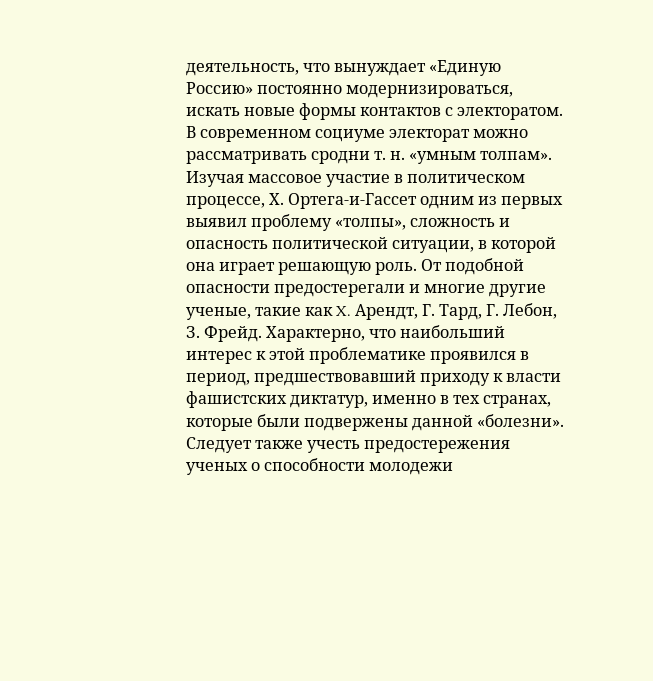деятельность, что вынуждает «Единую Россию» постоянно модернизироваться, искать новые формы контактов с электоратом.
В современном социуме электорат можно рассматривать сродни т. н. «умным толпам». Изучая массовое участие в политическом процессе, Х. Ортега-и-Гассет одним из первых выявил проблему «толпы», сложность и опасность политической ситуации, в которой она играет решающую роль. От подобной опасности предостерегали и многие другие ученые, такие как X. Арендт, Г. Тард, Г. Лебон, З. Фрейд. Характерно, что наибольший интерес к этой проблематике проявился в период, предшествовавший приходу к власти фашистских диктатур, именно в тех странах, которые были подвержены данной «болезни».
Следует также учесть предостережения ученых о способности молодежи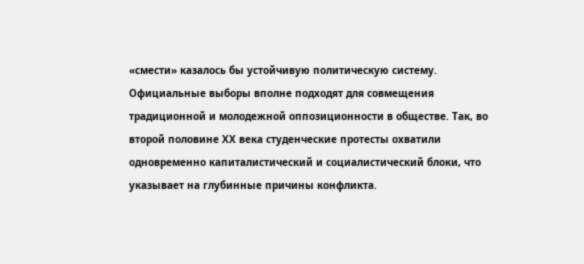«смести» казалось бы устойчивую политическую систему. Официальные выборы вполне подходят для совмещения традиционной и молодежной оппозиционности в обществе. Так, во второй половине ХХ века студенческие протесты охватили одновременно капиталистический и социалистический блоки, что указывает на глубинные причины конфликта.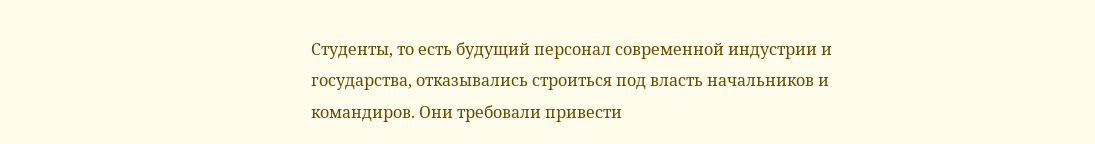Студенты, то есть будущий персонал современной индустрии и государства, отказывались строиться под власть начальников и командиров. Они требовали привести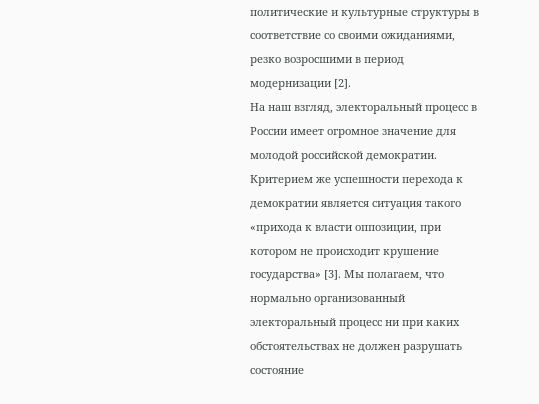политические и культурные структуры в соответствие со своими ожиданиями, резко возросшими в период модернизации [2].
На наш взгляд, электоральный процесс в России имеет огромное значение для молодой российской демократии. Критерием же успешности перехода к демократии является ситуация такого «прихода к власти оппозиции, при котором не происходит крушение государства» [3]. Мы полагаем, что нормально организованный электоральный процесс ни при каких обстоятельствах не должен разрушать состояние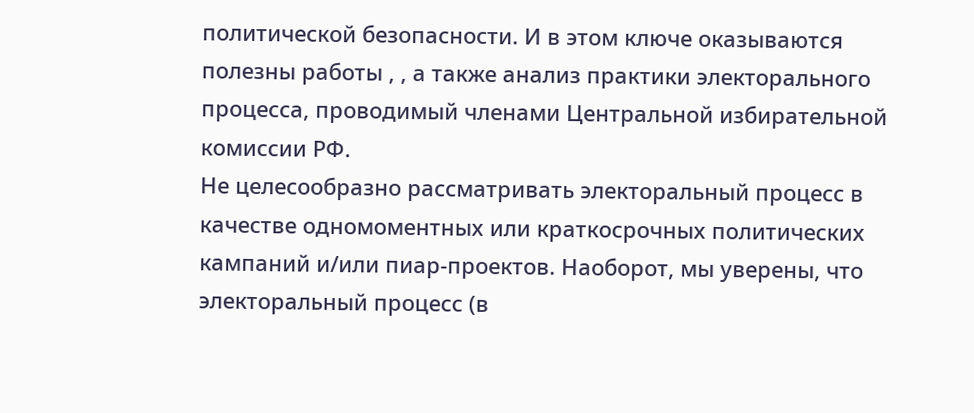политической безопасности. И в этом ключе оказываются полезны работы , , а также анализ практики электорального процесса, проводимый членами Центральной избирательной комиссии РФ.
Не целесообразно рассматривать электоральный процесс в качестве одномоментных или краткосрочных политических кампаний и/или пиар-проектов. Наоборот, мы уверены, что электоральный процесс (в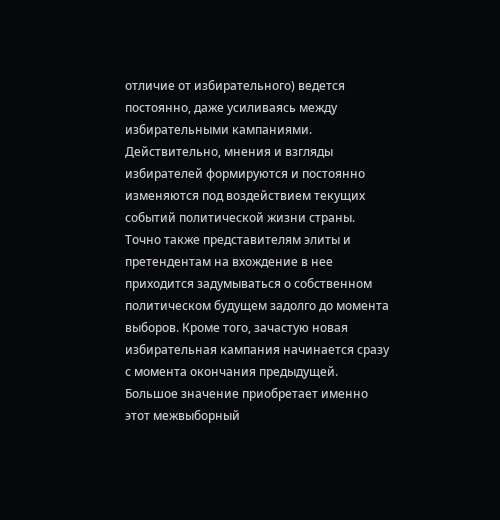отличие от избирательного) ведется постоянно, даже усиливаясь между избирательными кампаниями. Действительно, мнения и взгляды избирателей формируются и постоянно изменяются под воздействием текущих событий политической жизни страны. Точно также представителям элиты и претендентам на вхождение в нее приходится задумываться о собственном политическом будущем задолго до момента выборов. Кроме того, зачастую новая избирательная кампания начинается сразу с момента окончания предыдущей.
Большое значение приобретает именно этот межвыборный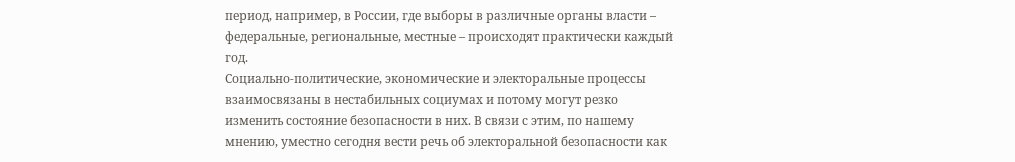период, например, в России, где выборы в различные органы власти – федеральные, региональные, местные – происходят практически каждый год.
Социально-политические, экономические и электоральные процессы взаимосвязаны в нестабильных социумах и потому могут резко изменить состояние безопасности в них. В связи с этим, по нашему мнению, уместно сегодня вести речь об электоральной безопасности как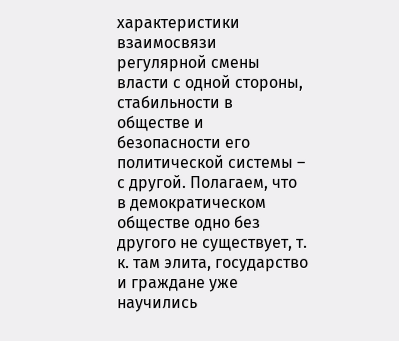характеристики взаимосвязи регулярной смены власти с одной стороны, стабильности в обществе и безопасности его политической системы – с другой. Полагаем, что в демократическом обществе одно без другого не существует, т. к. там элита, государство и граждане уже научились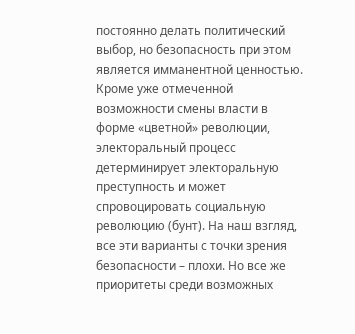постоянно делать политический выбор, но безопасность при этом является имманентной ценностью.
Кроме уже отмеченной возможности смены власти в форме «цветной» революции, электоральный процесс детерминирует электоральную преступность и может спровоцировать социальную революцию (бунт). На наш взгляд, все эти варианты с точки зрения безопасности – плохи. Но все же приоритеты среди возможных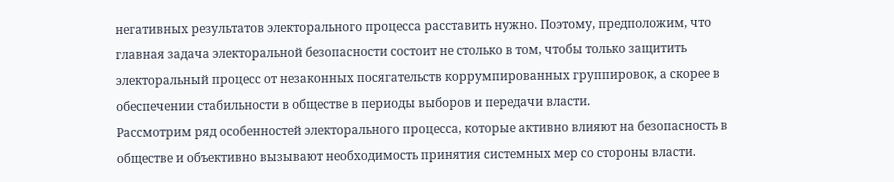негативных результатов электорального процесса расставить нужно. Поэтому, предположим, что главная задача электоральной безопасности состоит не столько в том, чтобы только защитить электоральный процесс от незаконных посягательств коррумпированных группировок, а скорее в обеспечении стабильности в обществе в периоды выборов и передачи власти.
Рассмотрим ряд особенностей электорального процесса, которые активно влияют на безопасность в обществе и объективно вызывают необходимость принятия системных мер со стороны власти.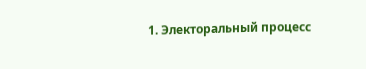1. Электоральный процесс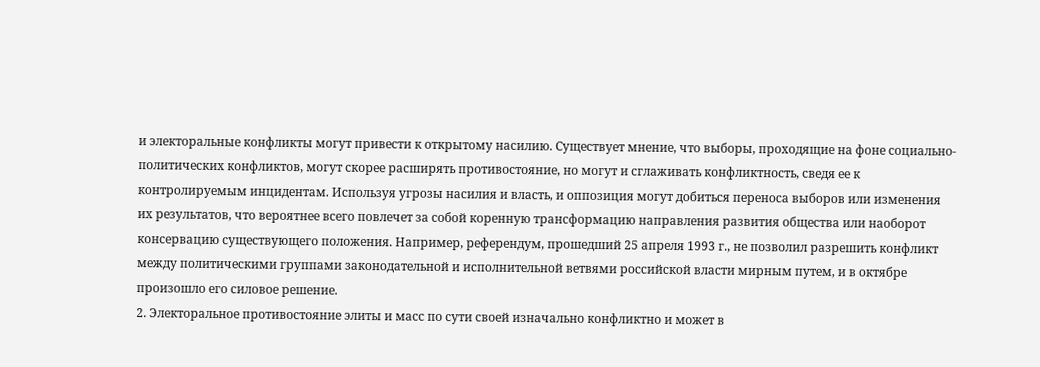и электоральные конфликты могут привести к открытому насилию. Существует мнение, что выборы, проходящие на фоне социально-политических конфликтов, могут скорее расширять противостояние, но могут и сглаживать конфликтность, сведя ее к контролируемым инцидентам. Используя угрозы насилия и власть, и оппозиция могут добиться переноса выборов или изменения их результатов, что вероятнее всего повлечет за собой коренную трансформацию направления развития общества или наоборот консервацию существующего положения. Например, референдум, прошедший 25 апреля 1993 г., не позволил разрешить конфликт между политическими группами законодательной и исполнительной ветвями российской власти мирным путем, и в октябре произошло его силовое решение.
2. Электоральное противостояние элиты и масс по сути своей изначально конфликтно и может в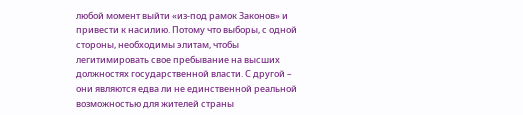любой момент выйти «из-под рамок Законов» и привести к насилию. Потому что выборы, с одной стороны, необходимы элитам, чтобы легитимировать свое пребывание на высших должностях государственной власти. С другой – они являются едва ли не единственной реальной возможностью для жителей страны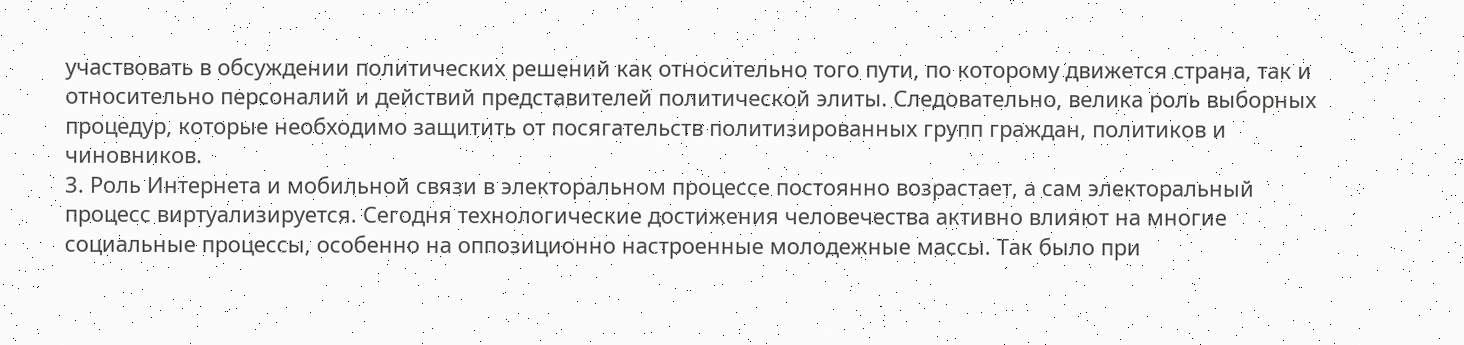участвовать в обсуждении политических решений как относительно того пути, по которому движется страна, так и относительно персоналий и действий представителей политической элиты. Следовательно, велика роль выборных процедур, которые необходимо защитить от посягательств политизированных групп граждан, политиков и чиновников.
3. Роль Интернета и мобильной связи в электоральном процессе постоянно возрастает, а сам электоральный процесс виртуализируется. Сегодня технологические достижения человечества активно влияют на многие социальные процессы, особенно на оппозиционно настроенные молодежные массы. Так было при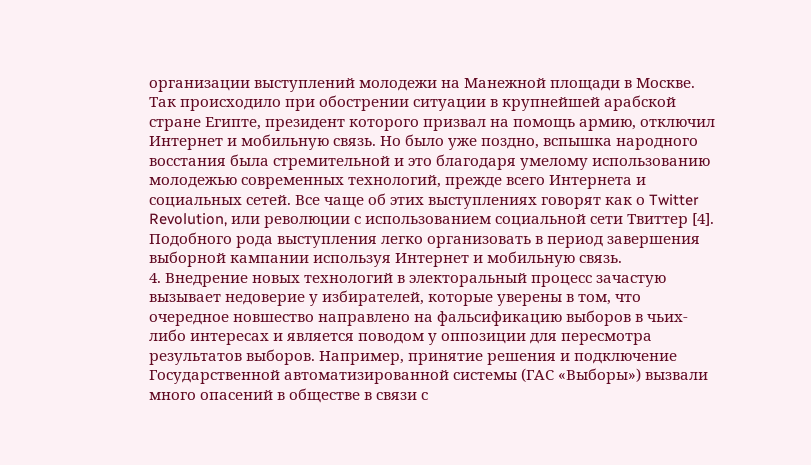организации выступлений молодежи на Манежной площади в Москве. Так происходило при обострении ситуации в крупнейшей арабской стране Египте, президент которого призвал на помощь армию, отключил Интернет и мобильную связь. Но было уже поздно, вспышка народного восстания была стремительной и это благодаря умелому использованию молодежью современных технологий, прежде всего Интернета и социальных сетей. Все чаще об этих выступлениях говорят как о Twitter Revolution, или революции с использованием социальной сети Твиттер [4]. Подобного рода выступления легко организовать в период завершения выборной кампании используя Интернет и мобильную связь.
4. Внедрение новых технологий в электоральный процесс зачастую вызывает недоверие у избирателей, которые уверены в том, что очередное новшество направлено на фальсификацию выборов в чьих-либо интересах и является поводом у оппозиции для пересмотра результатов выборов. Например, принятие решения и подключение Государственной автоматизированной системы (ГАС «Выборы») вызвали много опасений в обществе в связи с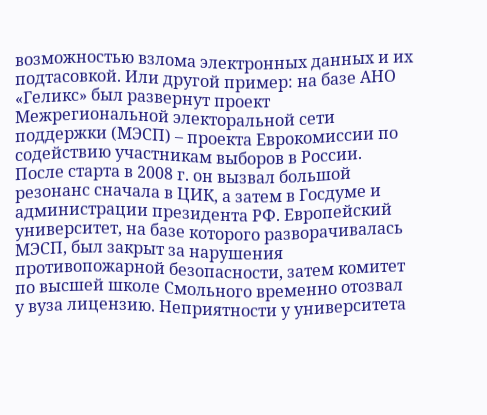возможностью взлома электронных данных и их подтасовкой. Или другой пример: на базе АНО «Геликс» был развернут проект Межрегиональной электоральной сети поддержки (МЭСП) – проекта Еврокомиссии по содействию участникам выборов в России. После старта в 2008 г. он вызвал большой резонанс сначала в ЦИК, а затем в Госдуме и администрации президента РФ. Европейский университет, на базе которого разворачивалась МЭСП, был закрыт за нарушения противопожарной безопасности, затем комитет по высшей школе Смольного временно отозвал у вуза лицензию. Неприятности у университета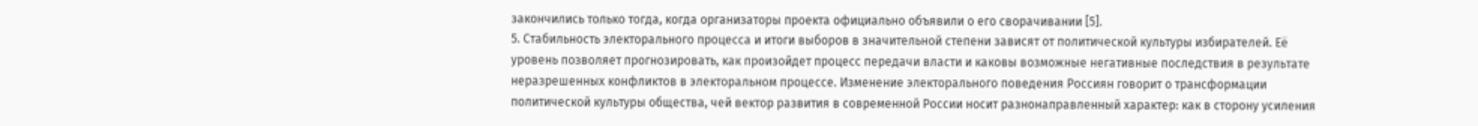закончились только тогда, когда организаторы проекта официально объявили о его сворачивании [5].
5. Стабильность электорального процесса и итоги выборов в значительной степени зависят от политической культуры избирателей. Её уровень позволяет прогнозировать, как произойдет процесс передачи власти и каковы возможные негативные последствия в результате неразрешенных конфликтов в электоральном процессе. Изменение электорального поведения Россиян говорит о трансформации политической культуры общества, чей вектор развития в современной России носит разнонаправленный характер: как в сторону усиления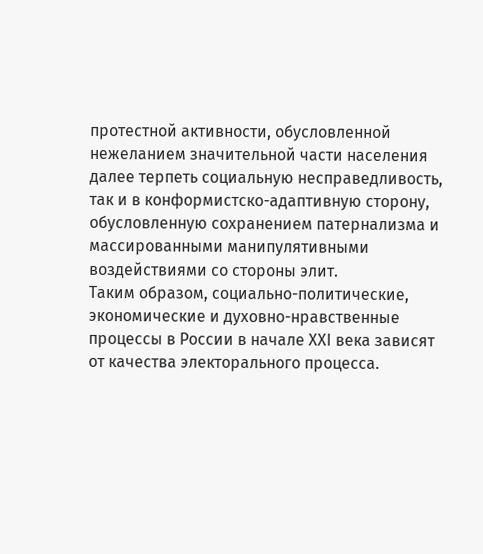протестной активности, обусловленной нежеланием значительной части населения далее терпеть социальную несправедливость, так и в конформистско-адаптивную сторону, обусловленную сохранением патернализма и массированными манипулятивными воздействиями со стороны элит.
Таким образом, социально-политические, экономические и духовно-нравственные процессы в России в начале ХХI века зависят от качества электорального процесса.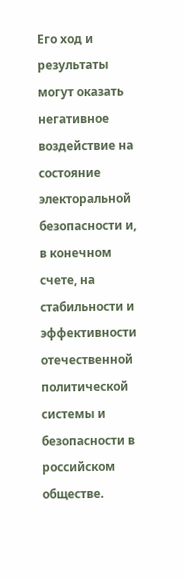Его ход и результаты могут оказать негативное воздействие на состояние электоральной безопасности и, в конечном счете, на стабильности и эффективности отечественной политической системы и безопасности в российском обществе.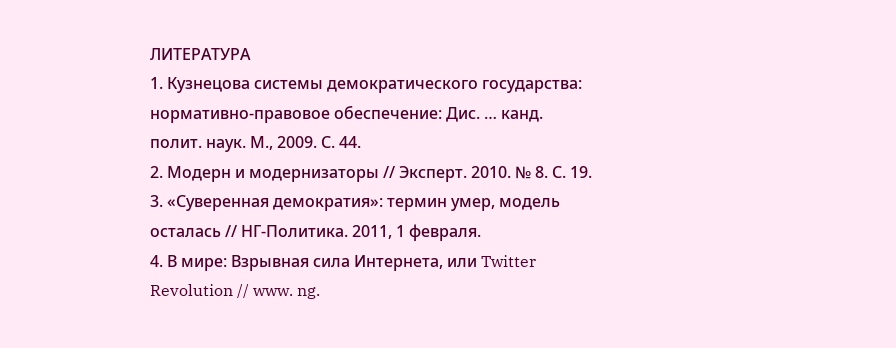ЛИТЕРАТУРА
1. Кузнецова системы демократического государства: нормативно-правовое обеспечение: Дис. … канд. полит. наук. М., 2009. С. 44.
2. Модерн и модернизаторы // Эксперт. 2010. № 8. С. 19.
3. «Суверенная демократия»: термин умер, модель осталась // НГ-Политика. 2011, 1 февраля.
4. В мире: Взрывная сила Интернета, или Twitter Revolution // www. ng.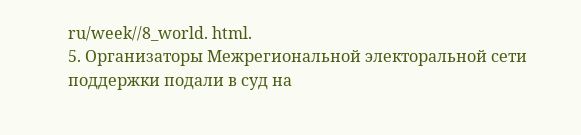ru/week//8_world. html.
5. Организаторы Межрегиональной электоральной сети поддержки подали в суд на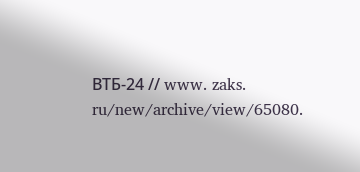ВТБ-24 // www. zaks. ru/new/archive/view/65080.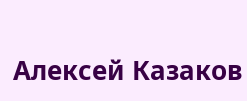Алексей Казаков